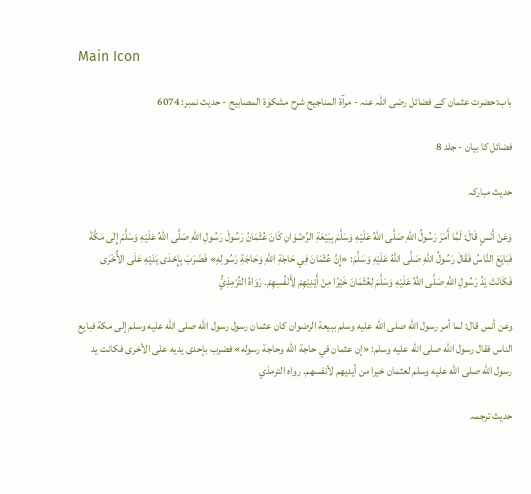Main Icon

باب:حضرت عثمان کے فضائل رضی اللہ عنہ - مرآۃ المناجیح شرح مشکوٰۃ المصابیح - حدیث نمبر: 6074

فضائل کا بیان - جلد 8

حدیث مبارکہ

وَعَنْ أَنَسٍ قَالَ: لَمَّا أَمَرَ رَسُولُ اللّٰهِ صَلَّى اللّٰهُ عَلَيْهِ وَسَلَّمَ بِبَيْعَةِ الرِّضْوَانِ كَانَ عُثْمَانُ رَسُولَ رَسُولِ اللّٰهِ صَلَّى اللّٰهُ عَلَيْهِ وَسَلَّمَ إِلٰى مَكَّةَ فَبَايَعَ النَّاسُ فَقَالَ رَسُولُ اللّٰهِ صَلَّى اللّٰهُ عَلَيْهِ وَسَلَّمَ: «إِنَّ عُثْمَانَ فِي حَاجَةِ اللّٰهِ وَحَاجَةِ رَسُولِهِ» فَضَرَبَ بِإِحْدٰى يَدَيْهِ عَلَى الأُخْرٰى فَكَانَتْ يَدُ رَسُولِ اللّٰهِ صَلَّى اللّٰهُ عَلَيْهِ وَسَلَّمَ لِعُثْمَانَ خَيْرًا مِنْ أَيْدِيْهِمْ لِأَنْفُسِهِمْ. رَوَاهُ التِّرْمِذِيُّ

وعن أنس قال: لما أمر رسول الله صلى الله عليه وسلم ببيعة الرضوان كان عثمان رسول رسول الله صلى الله عليه وسلم إلى مكة فبايع الناس فقال رسول الله صلى الله عليه وسلم: «إن عثمان في حاجة الله وحاجة رسوله» فضرب بإحدى يديه على الأخرى فكانت يد رسول الله صلى الله عليه وسلم لعثمان خيرا من أيديهم لأنفسهم. رواه الترمذي

حدیث ترجمہ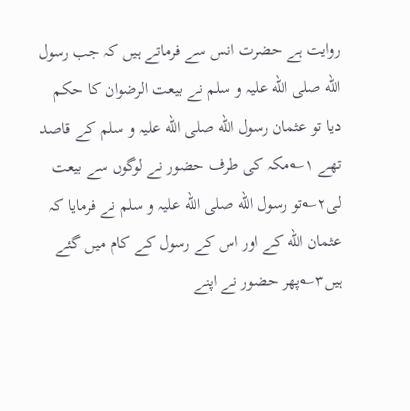روایت ہے حضرت انس سے فرماتے ہیں کہ جب رسول الله صلی الله علیہ و سلم نے بیعت الرضوان کا حکم دیا تو عثمان رسول الله صلی الله علیہ و سلم کے قاصد تھے ۱؎مکہ کی طرف حضور نے لوگوں سے بیعت لی۲؎تو رسول الله صلی الله علیہ و سلم نے فرمایا کہ عثمان الله کے اور اس کے رسول کے کام میں گئے ہیں۳؎پھر حضور نے اپنے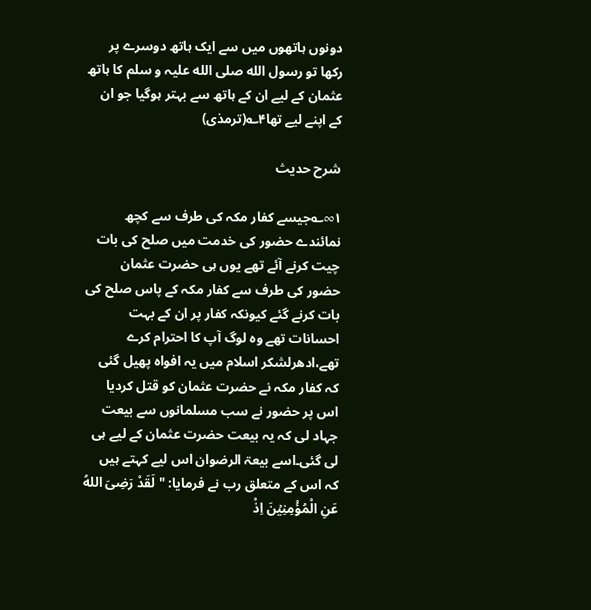دونوں ہاتھوں میں سے ایک ہاتھ دوسرے پر رکھا تو رسول الله صلی الله علیہ و سلم کا ہاتھ عثمان کے لیے ان کے ہاتھ سے بہتر ہوگیا جو ان کے اپنے لیے تھا۴؎(ترمذی)

شرح حدیث

۱∞؎جیسے کفار مکہ کی طرف سے کچھ نمائندے حضور کی خدمت میں صلح کی بات چیت کرنے آئے تھے یوں ہی حضرت عثمان حضور کی طرف سے کفار مکہ کے پاس صلح کی بات کرنے گئے کیونکہ کفار پر ان کے بہت احسانات تھے وہ لوگ آپ کا احترام کرے تھے،ادھرلشکر اسلام میں یہ افواہ پھیل گئی کہ کفار مکہ نے حضرت عثمان کو قتل کردیا اس پر حضور نے سب مسلمانوں سے بیعت جہاد لی کہ یہ بیعت حضرت عثمان کے لیے ہی لی گئی۔اسے بیعۃ الرضوان اس لیے کہتے ہیں کہ اس کے متعلق رب نے فرمایا: "لَقَدْ رَضِیَ اللهُ عَنِ الْمُؤْمِنِیۡنَ اِذْ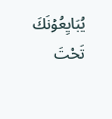یُبَایِعُوۡنَكَ تَحْتَ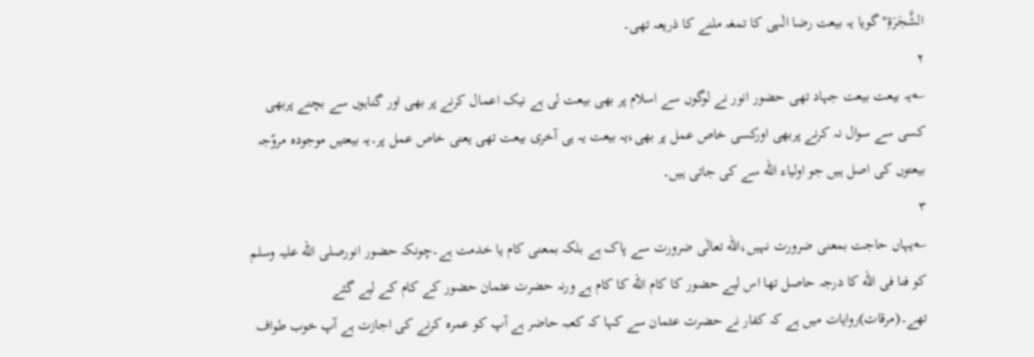الشَّجَرَۃِ"گویا یہ بیعت رضا الٰہی کا تمغہ ملنے کا ذریعہ تھی۔
۲
؎یہ بیعت بیعت جہاد تھی حضور انور نے لوگوں سے اسلام پر بھی بیعت لی ہے نیک اعمال کرنے پر بھی اور گناہوں سے بچنے پربھی کسی سے سوال نہ کرنے پربھی اورکسی خاص عمل پر بھی،یہ بیعت یہ ہی آخری بیعت تھی یعنی خاص عمل پر۔یہ بیعتیں موجودہ مروّجہ بیعتوں کی اصل ہیں جو اولیاء الله سے کی جاتی ہیں۔
۳
؎یہاں حاجت بمعنی ضرورت نہیں،الله تعالٰی ضرورت سے پاک ہے بلکہ بمعنی کام یا خدمت ہے۔چونکہ حضور انورصلی الله علیہ وسلم کو فنا فی الله کا درجہ حاصل تھا اس لیے حضور کا کام الله کا کام ہے ورنہ حضرت عثمان حضور کے کام کے لیے گئے تھے۔(مرقات)روایات میں ہے کہ کفار نے حضرت عثمان سے کہا کہ کعبہ حاضر ہے آپ کو عمرہ کرنے کی اجازت ہے آپ خوب طواف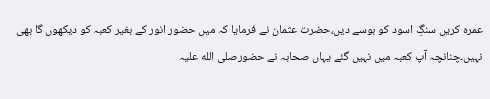عمرہ کریں سنگِ اسود کو بوسے دیں،حضرت عثمان نے فرمایا کہ میں حضور انور کے بغیر کعبہ کو دیکھوں گا بھی نہیں۔چنانچہ آپ کعبہ میں نہیں گئے یہاں صحابہ نے حضورصلی الله علیہ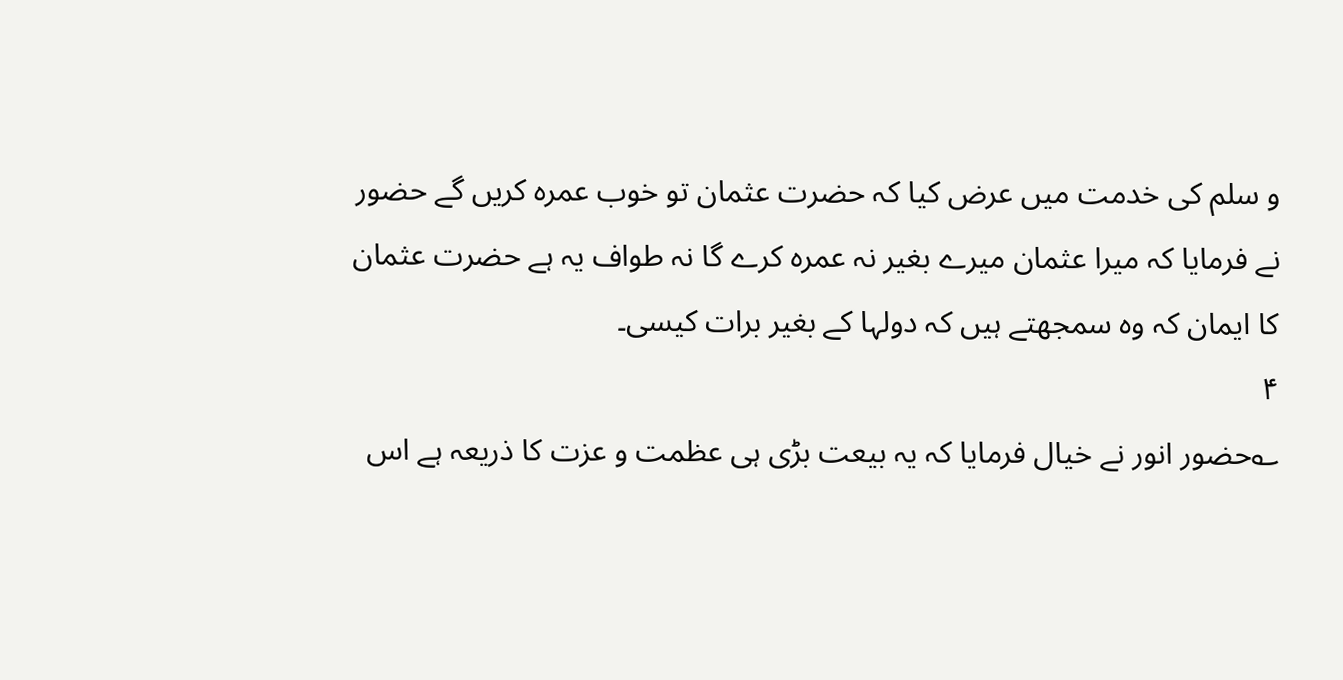و سلم کی خدمت میں عرض کیا کہ حضرت عثمان تو خوب عمرہ کریں گے حضور نے فرمایا کہ میرا عثمان میرے بغیر نہ عمرہ کرے گا نہ طواف یہ ہے حضرت عثمان کا ایمان کہ وہ سمجھتے ہیں کہ دولہا کے بغیر برات کیسی۔
۴
؎حضور انور نے خیال فرمایا کہ یہ بیعت بڑی ہی عظمت و عزت کا ذریعہ ہے اس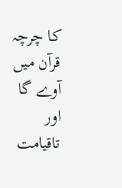کا چرچہ قرآن میں آوے گا اور تاقیامت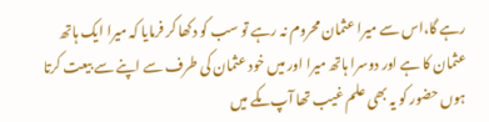رہے گا،اس سے میرا عثمان محروم نہ رہے تو سب کو دکھا کر فرمایا کہ میرا ایک ہاتھ عثمان کا ہے اور دوسرا ہاتھ میرا اور میں خود عثمان کی طرف سے اپنے سے بیعت کرتا ہوں حضور کو یہ بھی علم غیب تھا آپ مکے میں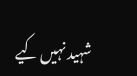شہید نہیں کیے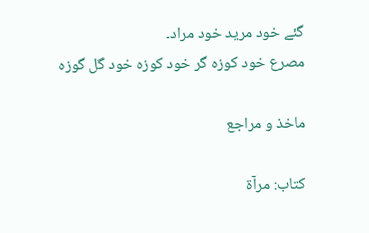گئے خود مرید خود مراد۔
مصرع خود کوزہ گر خود کوزہ خود گل گوزہ

ماخذ و مراجع

کتاب: مرآۃ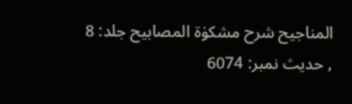المناجیح شرح مشکوٰۃ المصابیح جلد: 8 , حدیث نمبر: 6074